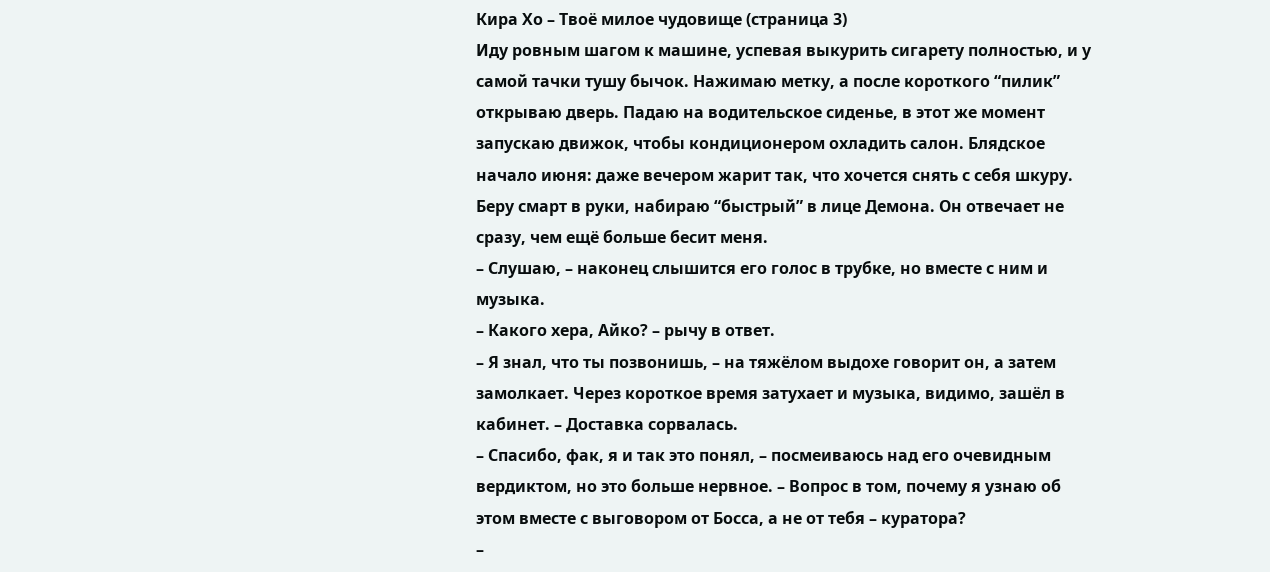Кира Хо – Твоё милое чудовище (страница 3)
Иду ровным шагом к машине, успевая выкурить сигарету полностью, и у самой тачки тушу бычок. Нажимаю метку, а после короткого “пилик” открываю дверь. Падаю на водительское сиденье, в этот же момент запускаю движок, чтобы кондиционером охладить салон. Блядское начало июня: даже вечером жарит так, что хочется снять с себя шкуру.
Беру смарт в руки, набираю “быстрый” в лице Демона. Он отвечает не сразу, чем ещё больше бесит меня.
– Слушаю, – наконец слышится его голос в трубке, но вместе с ним и музыка.
– Какого хера, Айко? – рычу в ответ.
– Я знал, что ты позвонишь, – на тяжёлом выдохе говорит он, а затем замолкает. Через короткое время затухает и музыка, видимо, зашёл в кабинет. – Доставка сорвалась.
– Спасибо, фак, я и так это понял, – посмеиваюсь над его очевидным вердиктом, но это больше нервное. – Вопрос в том, почему я узнаю об этом вместе с выговором от Босса, а не от тебя – куратора?
–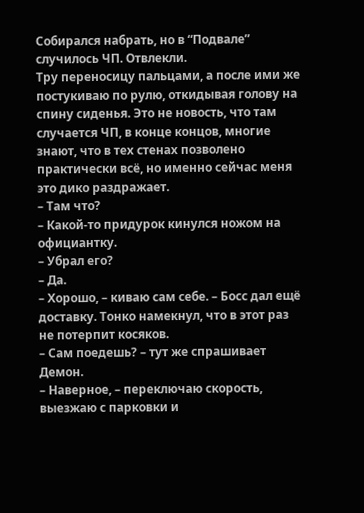Собирался набрать, но в “Подвале” случилось ЧП. Отвлекли.
Тру переносицу пальцами, а после ими же постукиваю по рулю, откидывая голову на спину сиденья. Это не новость, что там случается ЧП, в конце концов, многие знают, что в тех стенах позволено практически всё, но именно сейчас меня это дико раздражает.
– Там что?
– Какой-то придурок кинулся ножом на официантку.
– Убрал его?
– Да.
– Хорошо, – киваю сам себе. – Босс дал ещё доставку. Тонко намекнул, что в этот раз не потерпит косяков.
– Сам поедешь? – тут же спрашивает Демон.
– Наверное, – переключаю скорость, выезжаю с парковки и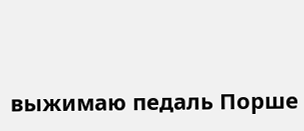выжимаю педаль Порше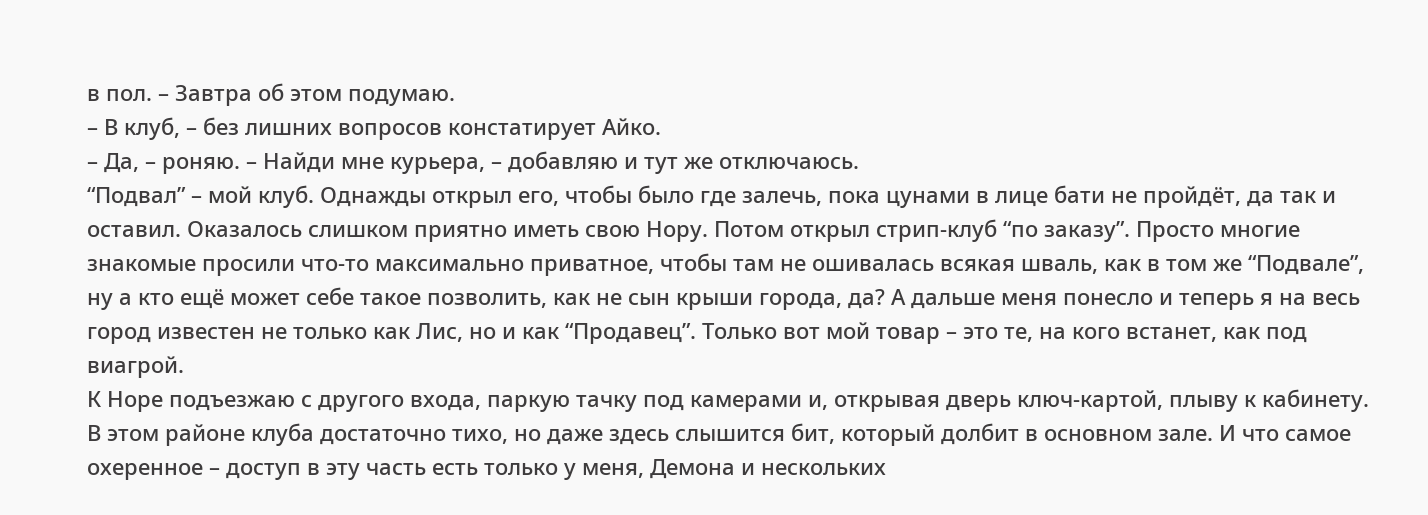в пол. – Завтра об этом подумаю.
– В клуб, – без лишних вопросов констатирует Айко.
– Да, – роняю. – Найди мне курьера, – добавляю и тут же отключаюсь.
“Подвал” – мой клуб. Однажды открыл его, чтобы было где залечь, пока цунами в лице бати не пройдёт, да так и оставил. Оказалось слишком приятно иметь свою Нору. Потом открыл стрип-клуб “по заказу”. Просто многие знакомые просили что-то максимально приватное, чтобы там не ошивалась всякая шваль, как в том же “Подвале”, ну а кто ещё может себе такое позволить, как не сын крыши города, да? А дальше меня понесло и теперь я на весь город известен не только как Лис, но и как “Продавец”. Только вот мой товар – это те, на кого встанет, как под виагрой.
К Норе подъезжаю с другого входа, паркую тачку под камерами и, открывая дверь ключ-картой, плыву к кабинету. В этом районе клуба достаточно тихо, но даже здесь слышится бит, который долбит в основном зале. И что самое охеренное – доступ в эту часть есть только у меня, Демона и нескольких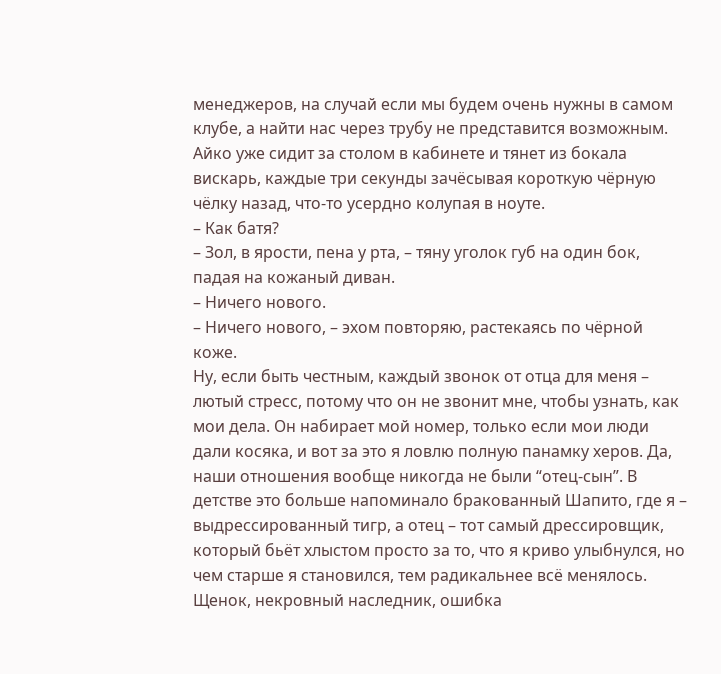менеджеров, на случай если мы будем очень нужны в самом клубе, а найти нас через трубу не представится возможным.
Айко уже сидит за столом в кабинете и тянет из бокала вискарь, каждые три секунды зачёсывая короткую чёрную чёлку назад, что-то усердно колупая в ноуте.
– Как батя?
– Зол, в ярости, пена у рта, – тяну уголок губ на один бок, падая на кожаный диван.
– Ничего нового.
– Ничего нового, – эхом повторяю, растекаясь по чёрной коже.
Ну, если быть честным, каждый звонок от отца для меня – лютый стресс, потому что он не звонит мне, чтобы узнать, как мои дела. Он набирает мой номер, только если мои люди дали косяка, и вот за это я ловлю полную панамку херов. Да, наши отношения вообще никогда не были “отец-сын”. В детстве это больше напоминало бракованный Шапито, где я – выдрессированный тигр, а отец – тот самый дрессировщик, который бьёт хлыстом просто за то, что я криво улыбнулся, но чем старше я становился, тем радикальнее всё менялось.
Щенок, некровный наследник, ошибка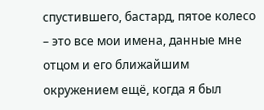спустившего, бастард, пятое колесо – это все мои имена, данные мне отцом и его ближайшим окружением ещё, когда я был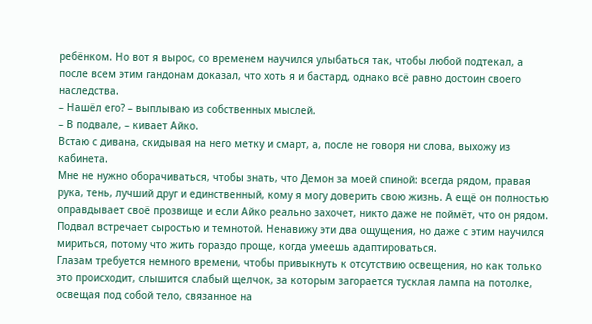ребёнком. Но вот я вырос, со временем научился улыбаться так, чтобы любой подтекал, а после всем этим гандонам доказал, что хоть я и бастард, однако всё равно достоин своего наследства.
– Нашёл его? – выплываю из собственных мыслей.
– В подвале, – кивает Айко.
Встаю с дивана, скидывая на него метку и смарт, а, после не говоря ни слова, выхожу из кабинета.
Мне не нужно оборачиваться, чтобы знать, что Демон за моей спиной: всегда рядом, правая рука, тень, лучший друг и единственный, кому я могу доверить свою жизнь. А ещё он полностью оправдывает своё прозвище и если Айко реально захочет, никто даже не поймёт, что он рядом.
Подвал встречает сыростью и темнотой. Ненавижу эти два ощущения, но даже с этим научился мириться, потому что жить гораздо проще, когда умеешь адаптироваться.
Глазам требуется немного времени, чтобы привыкнуть к отсутствию освещения, но как только это происходит, слышится слабый щелчок, за которым загорается тусклая лампа на потолке, освещая под собой тело, связанное на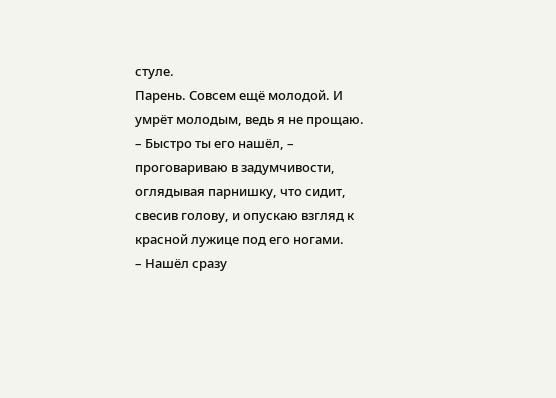стуле.
Парень. Совсем ещё молодой. И умрёт молодым, ведь я не прощаю.
– Быстро ты его нашёл, – проговариваю в задумчивости, оглядывая парнишку, что сидит, свесив голову, и опускаю взгляд к красной лужице под его ногами.
– Нашёл сразу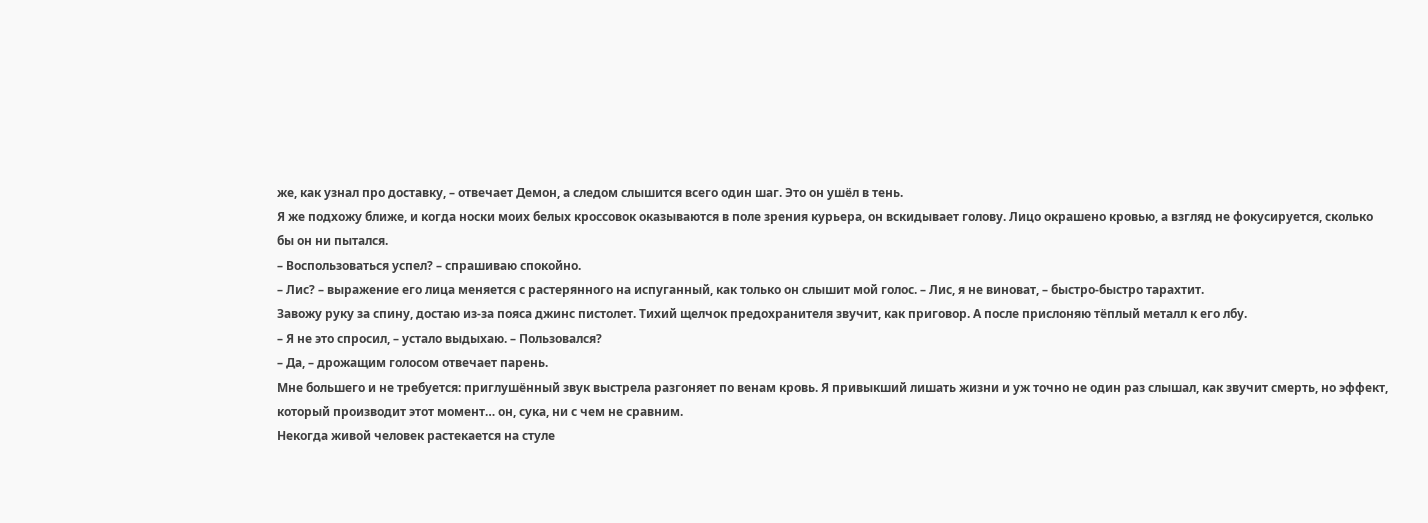же, как узнал про доставку, – отвечает Демон, а следом слышится всего один шаг. Это он ушёл в тень.
Я же подхожу ближе, и когда носки моих белых кроссовок оказываются в поле зрения курьера, он вскидывает голову. Лицо окрашено кровью, а взгляд не фокусируется, сколько бы он ни пытался.
– Воспользоваться успел? – спрашиваю спокойно.
– Лис? – выражение его лица меняется с растерянного на испуганный, как только он слышит мой голос. – Лис, я не виноват, – быстро-быстро тарахтит.
Завожу руку за спину, достаю из-за пояса джинс пистолет. Тихий щелчок предохранителя звучит, как приговор. А после прислоняю тёплый металл к его лбу.
– Я не это спросил, – устало выдыхаю. – Пользовался?
– Да, – дрожащим голосом отвечает парень.
Мне большего и не требуется: приглушённый звук выстрела разгоняет по венам кровь. Я привыкший лишать жизни и уж точно не один раз слышал, как звучит смерть, но эффект, который производит этот момент… он, сука, ни с чем не сравним.
Некогда живой человек растекается на стуле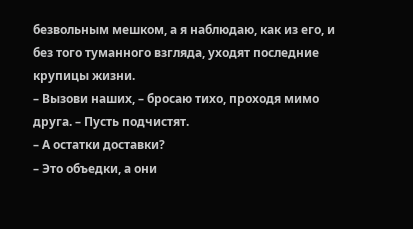безвольным мешком, а я наблюдаю, как из его, и без того туманного взгляда, уходят последние крупицы жизни.
– Вызови наших, – бросаю тихо, проходя мимо друга. – Пусть подчистят.
– А остатки доставки?
– Это объедки, а они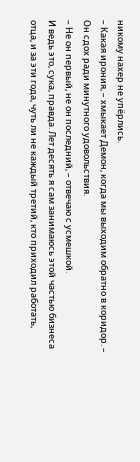никому нахер не упёрлись.
– Какая ирония, – хмыкает Демон, когда мы выходим обратно в коридор. – Он сдох ради минутного удовольствия.
– Не он первый, не он последний, – отвечаю с усмешкой.
И ведь это, сука, правда. Лет десять я сам занимаюсь этой частью бизнеса отца, и за эти года, чуть ли не каждый третий, кто приходил работать,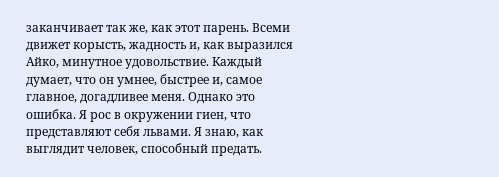заканчивает так же, как этот парень. Всеми движет корысть, жадность и, как выразился Айко, минутное удовольствие. Каждый думает, что он умнее, быстрее и, самое главное, догадливее меня. Однако это ошибка. Я рос в окружении гиен, что представляют себя львами. Я знаю, как выглядит человек, способный предать.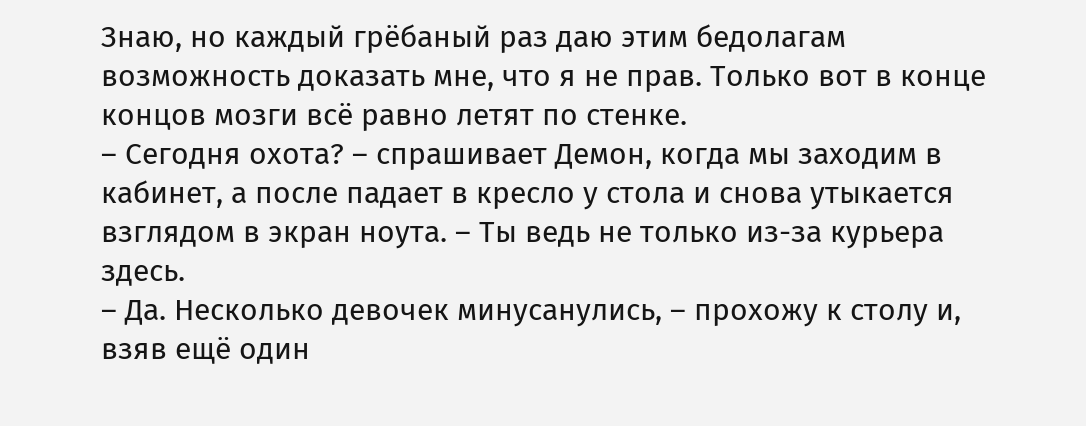Знаю, но каждый грёбаный раз даю этим бедолагам возможность доказать мне, что я не прав. Только вот в конце концов мозги всё равно летят по стенке.
– Сегодня охота? – спрашивает Демон, когда мы заходим в кабинет, а после падает в кресло у стола и снова утыкается взглядом в экран ноута. – Ты ведь не только из-за курьера здесь.
– Да. Несколько девочек минусанулись, – прохожу к столу и, взяв ещё один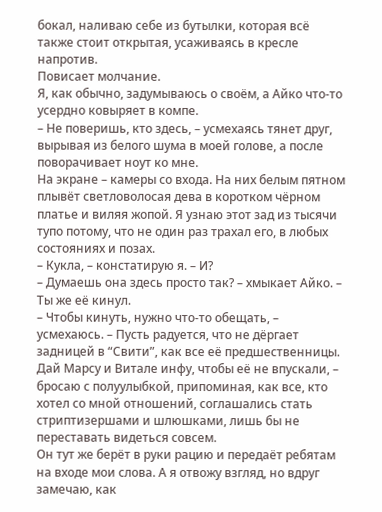бокал, наливаю себе из бутылки, которая всё также стоит открытая, усаживаясь в кресле напротив.
Повисает молчание.
Я, как обычно, задумываюсь о своём, а Айко что-то усердно ковыряет в компе.
– Не поверишь, кто здесь, – усмехаясь тянет друг, вырывая из белого шума в моей голове, а после поворачивает ноут ко мне.
На экране – камеры со входа. На них белым пятном плывёт светловолосая дева в коротком чёрном платье и виляя жопой. Я узнаю этот зад из тысячи тупо потому, что не один раз трахал его, в любых состояниях и позах.
– Кукла, – констатирую я. – И?
– Думаешь она здесь просто так? – хмыкает Айко. – Ты же её кинул.
– Чтобы кинуть, нужно что-то обещать, – усмехаюсь. – Пусть радуется, что не дёргает задницей в “Свити”, как все её предшественницы. Дай Марсу и Витале инфу, чтобы её не впускали, – бросаю с полуулыбкой, припоминая, как все, кто хотел со мной отношений, соглашались стать стриптизершами и шлюшками, лишь бы не переставать видеться совсем.
Он тут же берёт в руки рацию и передаёт ребятам на входе мои слова. А я отвожу взгляд, но вдруг замечаю, как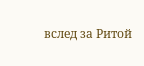вслед за Ритой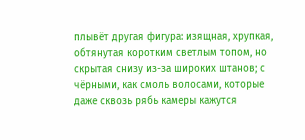плывёт другая фигура: изящная, хрупкая, обтянутая коротким светлым топом, но скрытая снизу из-за широких штанов; с чёрными, как смоль волосами, которые даже сквозь рябь камеры кажутся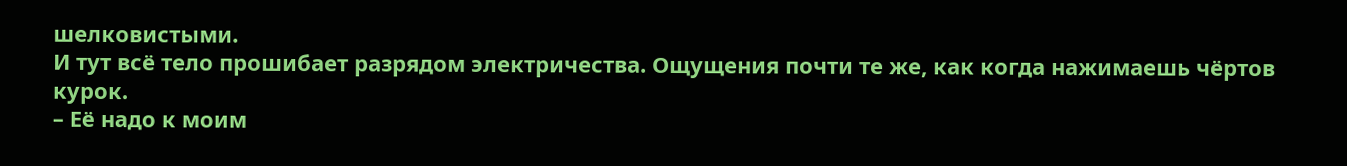шелковистыми.
И тут всё тело прошибает разрядом электричества. Ощущения почти те же, как когда нажимаешь чёртов курок.
– Её надо к моим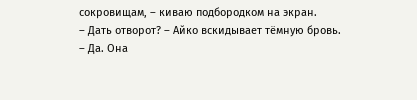сокровищам, – киваю подбородком на экран.
– Дать отворот? – Айко вскидывает тёмную бровь.
– Да. Она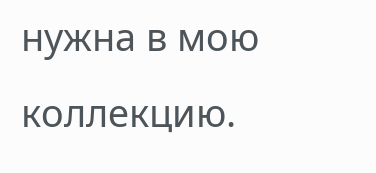нужна в мою коллекцию.